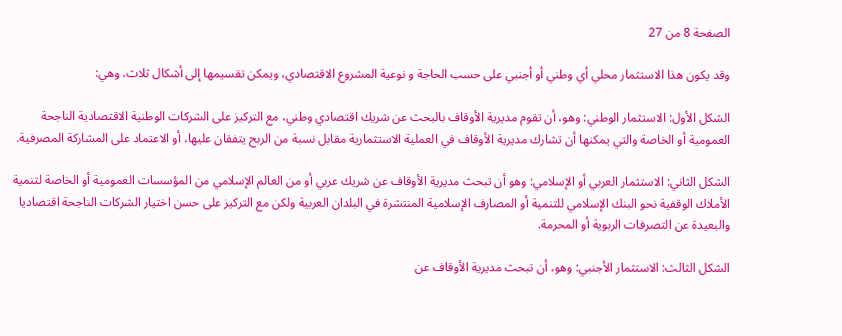الصفحة 8 من 27

وقد يكون هذا الاستثمار محلي أي وطني أو أجنبي على حسب الحاجة و نوعية المشروع الاقتصادي، ويمكن تقسيمها إلى أشكال ثلاث، وهي:

الشكل الأول: الاستثمار الوطني: وهو، أن تقوم مديرية الأوقاف بالبحث عن شريك اقتصادي وطني، مع التركيز على الشركات الوطنية الاقتصادية الناجحة العمومية أو الخاصة والتي يمكنها أن تشارك مديرية الأوقاف في العملية الاستثمارية مقابل نسبة من الربح يتفقان عليها، أو الاعتماد على المشاركة المصرفية.

الشكل الثاني: الاستثمار العربي أو الإسلامي: وهو أن تبحث مديرية الأوقاف عن شريك عربي أو من العالم الإسلامي من المؤسسات العمومية أو الخاصة لتنمية الأملاك الوقفية نحو البنك الإسلامي للتنمية أو المصارف الإسلامية المنتشرة في البلدان العربية ولكن مع التركيز على حسن اختيار الشركات الناجحة اقتصاديا والبعيدة عن التصرفات الربوية أو المحرمة.

الشكل الثالث: الاستثمار الأجنبي: وهو، أن تبحث مديرية الأوقاف عن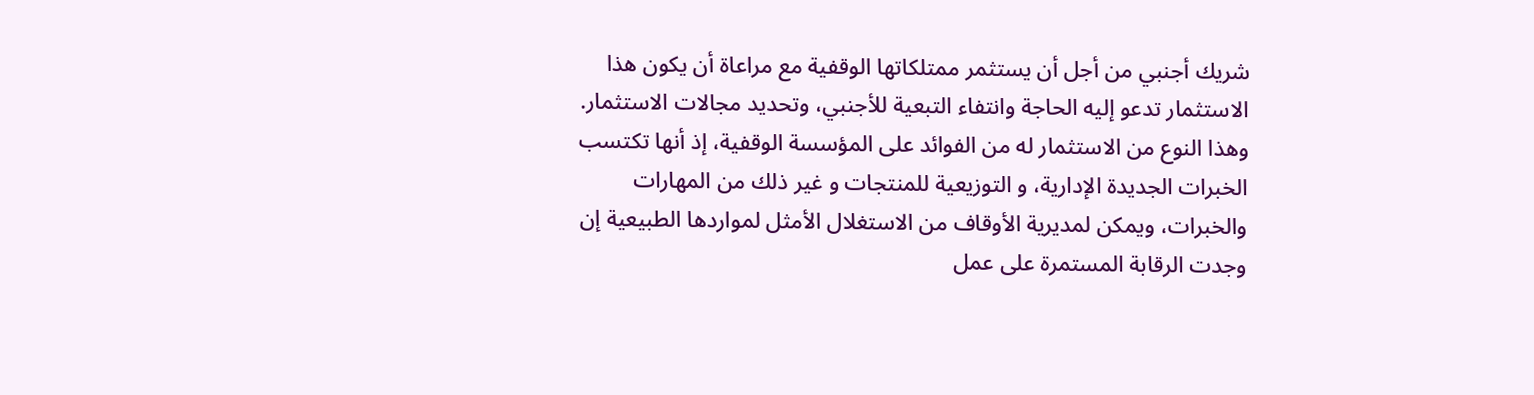شريك أجنبي من أجل أن يستثمر ممتلكاتها الوقفية مع مراعاة أن يكون هذا الاستثمار تدعو إليه الحاجة وانتفاء التبعية للأجنبي، وتحديد مجالات الاستثمار. وهذا النوع من الاستثمار له من الفوائد على المؤسسة الوقفية، إذ أنها تكتسب الخبرات الجديدة الإدارية، و التوزيعية للمنتجات و غير ذلك من المهارات والخبرات، ويمكن لمديرية الأوقاف من الاستغلال الأمثل لمواردها الطبيعية إن وجدت الرقابة المستمرة على عمل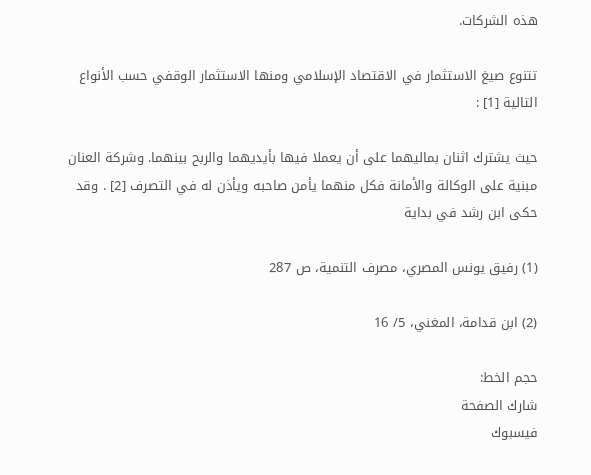هذه الشركات.

تتنوع صيغ الاستثمار في الاقتصاد الإسلامي ومنها الاستثمار الوقفي حسب الأنواع التالية [1] :

حيث يشترك اثنان بماليهما على أن يعملا فيها بأيديهما والربح بينهما. وشركة العنان مبنية على الوكالة والأمانة فكل منهما يأمن صاحبه ويأذن له في التصرف [2] . وقد حكى ابن رشد في بداية

(1) رفيق يونس المصري، مصرف التنمية، ص 287

(2) ابن قدامة، المغني، 5/ 16

حجم الخط:
شارك الصفحة
فيسبوك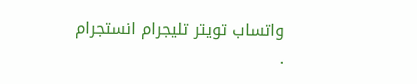واتساب تويتر تليجرام انستجرام
.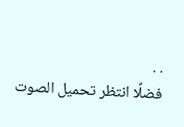. .
فضلًا انتظر تحميل الصوت